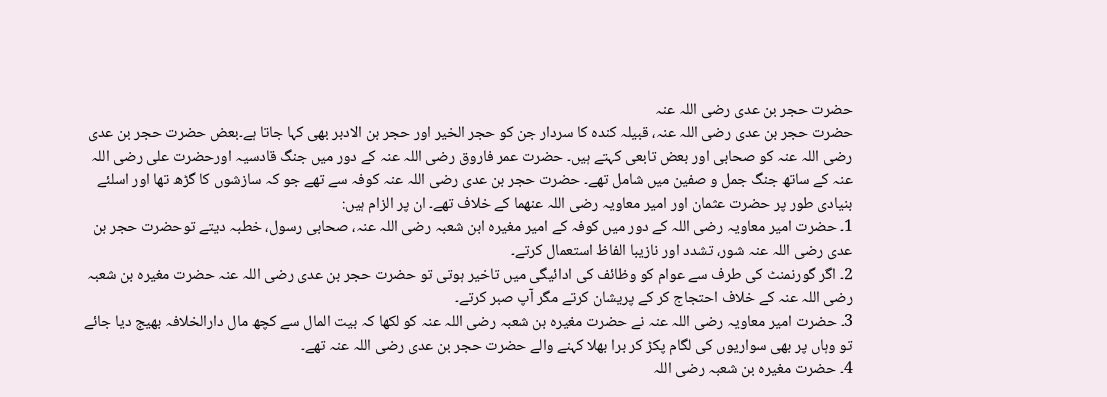حضرت حجر بن عدی رضی اللہ عنہ
حضرت حجر بن عدی رضی اللہ عنہ، قبیلہ کندہ کا سردار جن کو حجر الخیر اور حجر بن الادبر بھی کہا جاتا ہے۔بعض حضرت حجر بن عدی رضی اللہ عنہ کو صحابی اور بعض تابعی کہتے ہیں۔ حضرت عمر فاروق رضی اللہ عنہ کے دور میں جنگ قادسیہ اورحضرت علی رضی اللہ عنہ کے ساتھ جنگ جمل و صفین میں شامل تھے۔ حضرت حجر بن عدی رضی اللہ عنہ کوفہ سے تھے جو کہ سازشوں کا گڑھ تھا اور اسلئے بنیادی طور پر حضرت عثمان اور امیر معاویہ رضی اللہ عنھما کے خلاف تھے۔ ان پر الزام ہیں:
1۔ حضرت امیر معاویہ رضی اللہ کے دور میں کوفہ کے امیر مغیرہ ابن شعبہ رضی اللہ عنہ، صحابی رسول، خطبہ دیتے توحضرت حجر بن عدی رضی اللہ عنہ شور، تشدد اور نازیبا الفاظ استعمال کرتے۔
2۔ اگر گورنمنٹ کی طرف سے عوام کو وظائف کی ادائیگی میں تاخیر ہوتی تو حضرت حجر بن عدی رضی اللہ عنہ حضرت مغیرہ بن شعبہ رضی اللہ عنہ کے خلاف احتجاج کر کے پریشان کرتے مگر آپ صبر کرتے۔
3۔ حضرت امیر معاویہ رضی اللہ عنہ نے حضرت مغیرہ بن شعبہ رضی اللہ عنہ کو لکھا کہ بیت المال سے کچھ مال دارالخلافہ بھیج دیا جائے تو وہاں پر بھی سواریوں کی لگام پکڑ کر برا بھلا کہنے والے حضرت حجر بن عدی رضی اللہ عنہ تھے۔
4۔ حضرت مغیرہ بن شعبہ رضی اللہ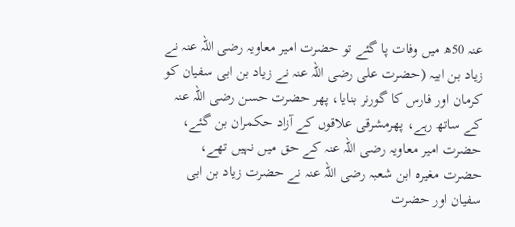عنہ 50ھ میں وفات پا گئے تو حضرت امیر معاویہ رضی اللہ عنہ نے زیاد بن ابیہ (حضرت علی رضی اللہ عنہ نے زیاد بن ابی سفیان کو کرمان اور فارس کا گورنر بنایا، پھر حضرت حسن رضی اللہ عنہ کے ساتھ رہے، پھرمشرقی علاقوں کے آزاد حکمران بن گئے، حضرت امیر معاویہ رضی اللہ عنہ کے حق میں نہیں تھے، حضرت مغیرہ ابن شعبہ رضی اللہ عنہ نے حضرت زیاد بن ابی سفیان اور حضرت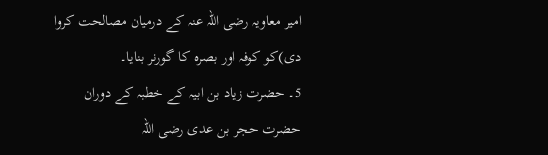امیر معاویہ رضی اللہ عنہ کے درمیان مصالحت کروا دی)کو کوفہ اور بصرہ کا گورنر بنایا۔
5۔ حضرت زیاد بن ابیہ کے خطبہ کے دوران حضرت حجر بن عدی رضی اللہ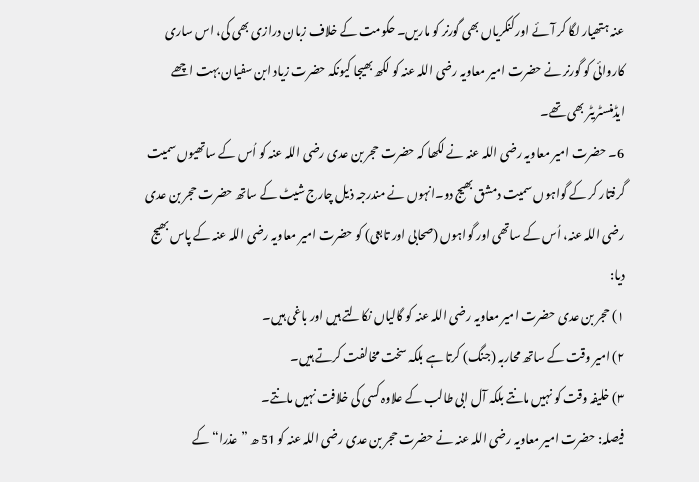عنہ ہتھیار لگا کر آئے اور کنکریاں بھی گورنر کو ماریں۔ حکومت کے خلاف زبان درازی بھی کی، اس ساری کاروائی کو گورنر نے حضرت امیر معاویہ رضی اللہ عنہ کو لکھ بھیجا کیونکہ حضرت زیاد ابن سفیان بہت اچھے ایڈمنسٹریٹر بھی تھے۔
6۔ حضرت امیر معاویہ رضی اللہ عنہ نے لکھا کہ حضرت حجر بن عدی رضی اللہ عنہ کو اُس کے ساتھیوں سمیت گرفتار کر کے گواہوں سمیت دمشق بھیج دو۔انہوں نے مندرجہ ذیل چارج شیٹ کے ساتھ حضرت حجر بن عدی رضی اللہ عنہ، اُس کے ساتھی اور گواہوں (صحابی اور تابعی) کو حضرت امیر معاویہ رضی اللہ عنہ کے پاس بھیج دیا:
۱) حجر بن عدی حضرت امیر معاویہ رضی اللہ عنہ کو گالیاں نکالتے ہیں اور باغی ہیں۔
۲) امیر وقت کے ساتھ محاربہ (جنگ) کرتا ہے بلکہ سخت مخالفت کرتے ہیں۔
۳) خلیفہ وقت کو نہیں مانتے بلکہ آل ابی طالب کے علاوہ کسی کی خلافت نہیں مانتے۔
فیصلہ: حضرت امیر معاویہ رضی اللہ عنہ نے حضرت حجر بن عدی رضی اللہ عنہ کو 51 ھ ”عذرا“ کے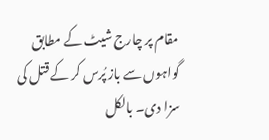مقام پر چارج شیٹ کے مطابق گواہوں سے باز پُرس کر کے قتل کی سزا دی۔ بالکل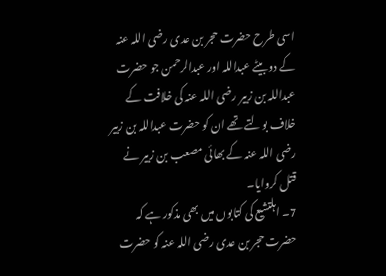اسی طرح حضرت حجر بن عدی رضی اللہ عنہ کے دو بیٹے عبداللہ اور عبدالرحمن جو حضرت عبداللہ بن زبیر رضی اللہ عنہ کی خلافت کے خلاف بولتے تھے ان کو حضرت عبداللہ بن زبیر رضی اللہ عنہ کے بھائی مصعب بن زبیر نے قتل کروایا۔
7۔ اہلتشیع کی کتابوں میں بھی مذکور ہے کہ حضرت حجر بن عدی رضی اللہ عنہ کو حضرت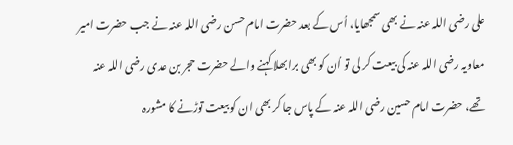علی رضی اللہ عنہ نے بھی سمجھایا، اُس کے بعد حضرت امام حسن رضی اللہ عنہ نے جب حضرت امیر معاویہ رضی اللہ عنہ کی بیعت کر لی تو اُن کو بھی برا بھلا کہنے والے حضرت حجر بن عدی رضی اللہ عنہ تھے، حضرت امام حسین رضی اللہ عنہ کے پاس جا کر بھی ان کو بیعت توڑنے کا مشورہ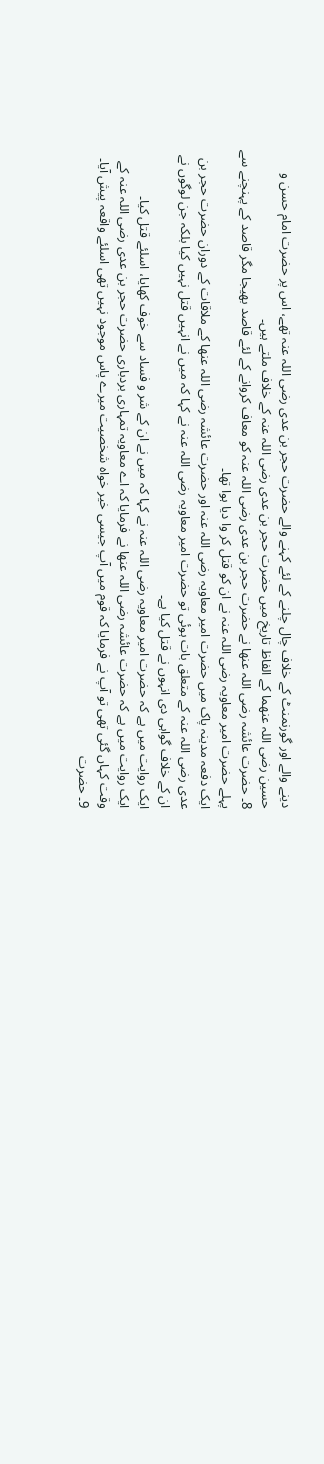دینے والے اور گورنمنٹ کے خلاف چال چلنے کے لئے کہنے والے حضرت حجر بن عدی رضی اللہ عنہ تھے، اس پر حضرت امام حسن و حسین رضی اللہ عنھما کے الفاظ تاریخ میں حضرت حجر بن عدی رضی اللہ عنہ کے خلاف ملتے ہیں۔
8۔ حضرت عائشہ رضی اللہ عنھا نے حضرت حجر بن عدی رضی اللہ عنہ کو معاف کروانے کے لئے قاصد بھیجا مگر قاصد کے پہنچنے سے پہلے حضرت امیر معاویہ رضی اللہ عنہ نے ان کو قتل کر وا دیا ہوا تھا۔
ایک دفعہ مدینہ پاک میں حضرت امیر معاویہ رضی اللہ عنہ اور حضرت عائشہ رضی اللہ عنھا کے ملاقات کے دوران حضرت حجر بن عدی رضی اللہ عنہ کے متعلق بات ہوئی تو حضرت امیر معاویہ رضی اللہ عنہ نے کہا کہ میں نے انہیں قتل نہیں کیا بلکہ جن لوگوں نے ان کے خلاف گواہی دی انہوں نے قتل کیا ہے۔
ایک روایت میں ہے کہ حضرت امیر معاویہ رضی اللہ عنہ نے کہا کہ میں نے ان کے شر و فساد سے خوف کھایا، اسلئے قتل کیا۔
ایک روایت میں ہے کہ حضرت عائشہ رضی اللہ عنھا نے فرمایا کہ اے معاویہ تمہاری بردباری حضرت حجر بن عدی رضی اللہ عنہ کے وقت کہاں گئی تھی تو آپ نے فرمایا کہ قوم میں آپ جیسی خیر خواہ شخصیت میرے پاس موجود نہیں تھی اسلئے واقعہ پیش آیا۔
9۔ حضرت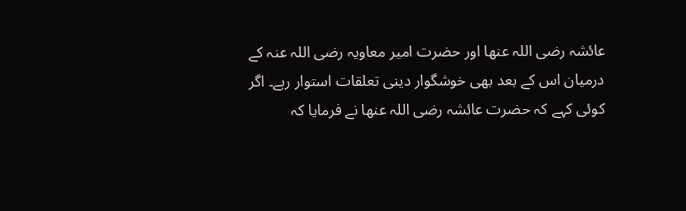عائشہ رضی اللہ عنھا اور حضرت امیر معاویہ رضی اللہ عنہ کے درمیان اس کے بعد بھی خوشگوار دینی تعلقات استوار رہے۔ اگر کوئی کہے کہ حضرت عائشہ رضی اللہ عنھا نے فرمایا کہ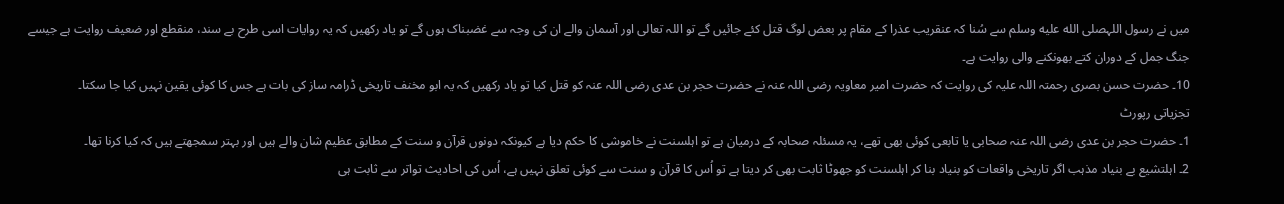میں نے رسول اللہصلى الله عليه وسلم سے سُنا کہ عنقریب عذرا کے مقام پر بعض لوگ قتل کئے جائیں گے تو اللہ تعالی اور آسمان والے ان کی وجہ سے غضبناک ہوں گے تو یاد رکھیں کہ یہ روایات اسی طرح بے سند، منقطع اور ضعیف روایت ہے جیسے جنگ جمل کے دوران کتے بھونکنے والی روایت ہے۔
10۔ حضرت حسن بصری رحمتہ اللہ علیہ کی روایت کہ حضرت امیر معاویہ رضی اللہ عنہ نے حضرت حجر بن عدی رضی اللہ عنہ کو قتل کیا تو یاد رکھیں کہ یہ ابو مخنف تاریخی ڈرامہ ساز کی بات ہے جس کا کوئی یقین نہیں کیا جا سکتا۔
تجزیاتی رپورٹ
1۔ حضرت حجر بن عدی رضی اللہ عنہ صحابی یا تابعی کوئی بھی تھے، یہ مسئلہ صحابہ کے درمیان ہے تو اہلسنت نے خاموشی کا حکم دیا ہے کیونکہ دونوں قرآن و سنت کے مطابق عظیم شان والے ہیں اور بہتر سمجھتے ہیں کہ کیا کرنا تھا۔
2۔ اہلتشیع بے بنیاد مذہب اگر تاریخی واقعات کو بنیاد بنا کر اہلسنت کو جھوٹا ثابت بھی کر دیتا ہے تو اُس کا قرآن و سنت سے کوئی تعلق نہیں ہے، اُس کی احادیث تواتر سے ثابت ہی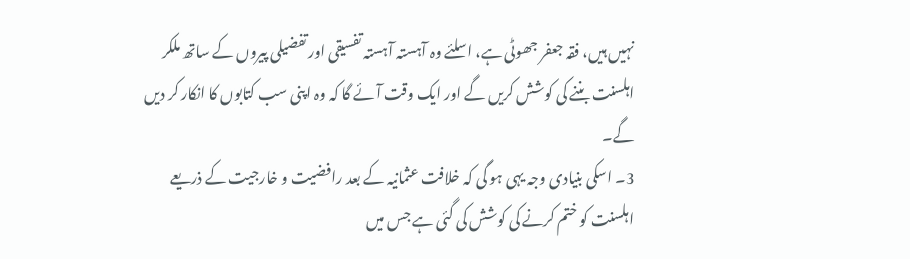نہیں ہیں، فقہ جعفر جھوٹی ہے، اسلئے وہ آہستہ آہستہ تفسیقی اور تفضیلی پیروں کے ساتھ ملکر اہلسنت بننے کی کوشش کریں گے اور ایک وقت آئے گا کہ وہ اپنی سب کتابوں کا انکار کر دیں گے۔
3۔ اسکی بنیادی وجہ یہی ہو گی کہ خلافت عثمانیہ کے بعد رافضیت و خارجیت کے ذریعے اہلسنت کو ختم کرنے کی کوشش کی گئی ہے جس میں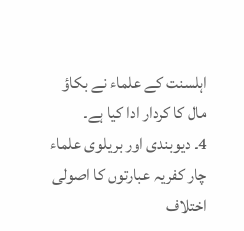اہلسنت کے علماء نے بکاؤ مال کا کردار ادا کیا ہے۔
4۔ دیوبندی اور بریلوی علماء چار کفریہ عبارتوں کا اصولی اختلاف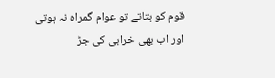قوم کو بتاتے تو عوام گمراہ نہ ہوتی اور اب بھی خرابی کی جڑ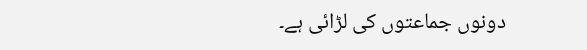دونوں جماعتوں کی لڑائی ہے۔